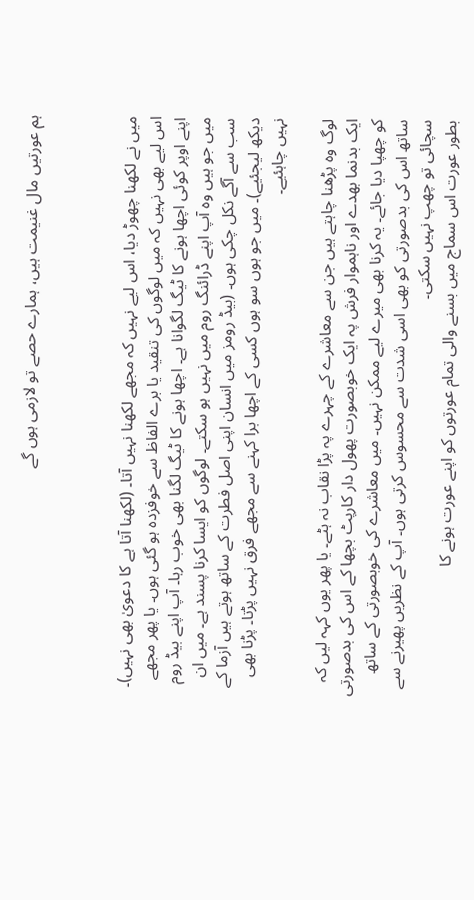ہم عورتیں مال غنیمت ہیں، ہمارے حصے تو لازمی ہوں گے



میں نے لکھنا چھوڑ دیا، اس لیے نہیں کہ مجھے لکھنا نہیں آتا۔ (لکھنا آتا ہے کا دعویٰ بھی نہیں)۔ اس لیے بھی نہیں کہ میں لوگوں کی تنقید یا برے الفاظ سے خوفزدہ ہو گئی ہوں۔ یا پھر مجھے اپنے اوپر کوئی اچھا ہونے کا ٹیگ لگوانا ہے۔ اچھا ہونے کا ٹیگ لگنا بھی خوب رہا۔ آپ اپنے بیڈ روم میں جو ہیں وہ آپ اپنے ڈرائنگ روم میں نہیں ہو سکتے۔ لوگوں کو ایسا کرنا پسند ہے۔ میں ان سب سے آگے نکل چکی ہوں۔ (بیڈ رومز میں انسان اپنی اصل فطرت کے ساتھ ہوتے ہیں آزما کے دیکھ لیجئیے)۔ میں جو ہوں سو ہوں کسی کے اچھا برا کہنے سے مجھے فرق نہیں پڑتا۔ پڑنا بھی نہیں چاہئیے۔

لوگ وہ پڑھنا چاہتے ہیں جن سے معاشرے کے چہرے پہ پڑا نقاب نہ ہٹے۔ یا پھر یوں کہہ لیں کہ ایک بدنما بھدے اور ناہموار فرش پہ ایک خوبصورت پھول دار کارپٹ بچھا کے اس کی بدصورتی کو چھپا دیا جائے۔ یہ کرنا بھی میرے لیے ممکن نہیں۔ میں معاشرے کی خوبصورتی کے ساتھ ساتھ اس کی بدصورتی کو بھی اسی شدت سے محسوس کرتی ہوں۔ آپ کے نظریں پھیرنے سے سچائی تو چھپ نہیں سکتی۔
بطور عورت اس سماج میں بسنے والی تمام عورتوں کو اپنے عورت ہونے کا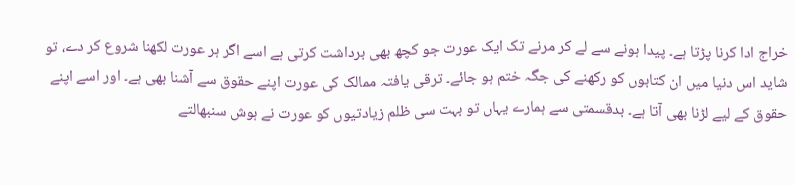خراج ادا کرنا پڑتا ہے۔ پیدا ہونے سے لے کر مرنے تک ایک عورت جو کچھ بھی برداشت کرتی ہے اسے اگر ہر عورت لکھنا شروع کر دے، تو شاید اس دنیا میں ان کتابوں کو رکھنے کی جگہ ختم ہو جائے۔ ترقی یافتہ ممالک کی عورت اپنے حقوق سے آشنا بھی ہے۔ اور اسے اپنے حقوق کے لیے لڑنا بھی آتا ہے۔ بدقسمتی سے ہمارے یہاں تو بہت سی ظلم زیادتیوں کو عورت نے ہوش سنبھالتے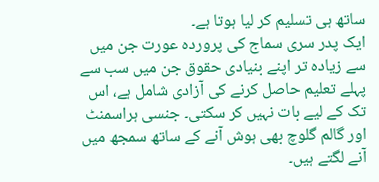ساتھ ہی تسلیم کر لیا ہوتا ہے۔
ایک پدر سری سماج کی پروردہ عورت جن میں سے زیادہ تر اپنے بنیادی حقوق جن میں سب سے پہلے تعلیم حاصل کرنے کی آزادی شامل ہے، اس تک کے لیے بات نہیں کر سکتی۔ جنسی ہراسمنٹ اور گالم گلوچ بھی ہوش آنے کے ساتھ سمجھ میں آنے لگتے ہیں۔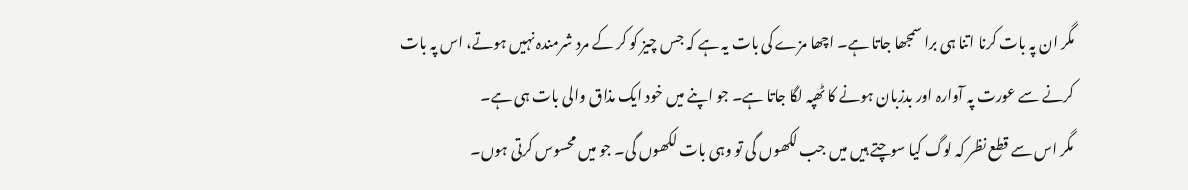مگر ان پہ بات کرنا اتنا ہی برا سمجھا جاتا ہے۔ اچھا مزے کی بات یہ ہے کہ جس چیز کو کر کے مرد شرمندہ نہیں ہوتے، اس پہ بات کرنے سے عورت پہ آوارہ اور بدزبان ہونے کا ٹھپہ لگا جاتا ہے۔ جو اپنے میں خود ایک مذاق والی بات ہی ہے۔
مگر اس سے قطع نظر کہ لوگ کیا سوچتے ہیں میں جب لکھوں گی تو وہی بات لکھوں گی۔ جو میں محسوس کرتی ہوں۔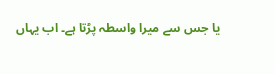یا جس سے میرا واسطہ پڑتا ہے۔ اب یہاں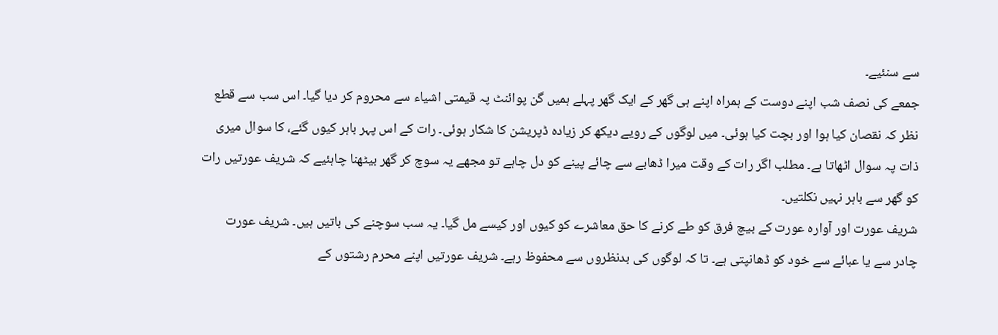سے سنئیے۔
جمعے کی نصف شب اپنے دوست کے ہمراہ اپنے ہی گھر کے ایک گھر پہلے ہمیں گن پوائنٹ پہ قیمتی اشیاء سے محروم کر دیا گیا۔ اس سب سے قطع نظر کہ نقصان کیا ہوا اور بچت کیا ہوئی۔ میں لوگوں کے رویے دیکھ کر زیادہ ڈپریشن کا شکار ہوئی۔ رات کے اس پہر باہر کیوں گئے، کا سوال میری ذات پہ سوال اٹھاتا ہے۔ مطلب اگر رات کے وقت میرا ڈھابے سے چائے پینے کو دل چاہے تو مجھے یہ سوچ کر گھر بیٹھنا چاہئیے کہ شریف عورتیں رات کو گھر سے باہر نہیں نکلتیں۔
شریف عورت اور آوارہ عورت کے بیچ فرق کو طے کرنے کا حق معاشرے کو کیوں اور کیسے مل گیا۔ یہ سب سوچنے کی باتیں ہیں۔ شریف عورت چادر سے یا عبائے سے خود کو ڈھانپتی ہے۔ تا کہ لوگوں کی بدنظروں سے محفوظ رہے۔ شریف عورتیں اپنے محرم رشتوں کے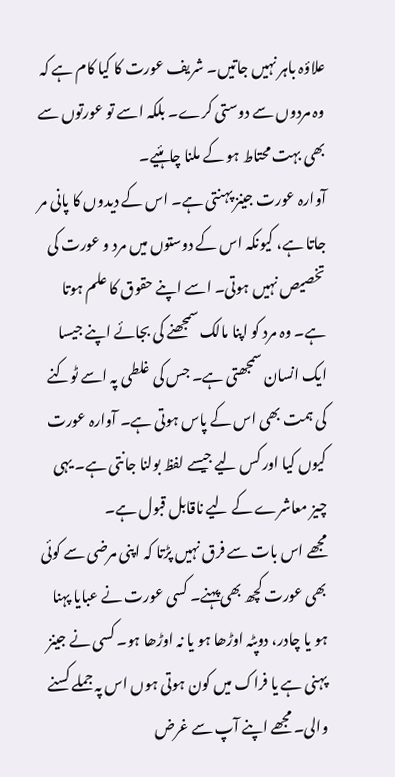علاؤہ باہر نہیں جاتیں۔ شریف عورت کا کیا کام ہے کہ وہ مردوں سے دوستی کرے۔ بلکہ اسے تو عورتوں سے بھی بہت محتاط ہو کے ملنا چاہئیے۔
آوارہ عورت جینز پہنتی ہے۔ اس کے دیدوں کا پانی مر جاتا ہے، کیونکہ اس کے دوستوں میں مرد و عورت کی تخصیص نہیں ہوتی۔ اسے اپنے حقوق کا علم ہوتا ہے۔ وہ مرد کو اپنا مالک سمجھنے کی بجائے اپنے جیسا ایک انسان سمجھتی ہے۔ جس کی غلطی پہ اسے ٹوکنے کی ہمت بھی اس کے پاس ہوتی ہے۔ آوارہ عورت کیوں کیا اور کس لیے جیسے لفظ بولنا جانتی ہے۔ یہی چیز معاشرے کے لیے ناقابل قبول ہے۔
مجھے اس بات سے فرق نہیں پڑتا کہ اپنی مرضی سے کوئی بھی عورت کچھ بھی پہنے۔ کسی عورت نے عبایا پہنا ہو یا چادر، دوپٹہ اوڑھا ہو یا نہ اوڑھا ہو۔ کسی نے جینز پہنی ہے یا فراک میں کون ہوتی ہوں اس پہ جملے کسنے والی۔ مجھے اپنے آپ سے غرض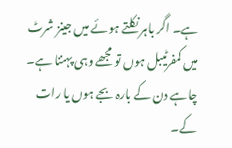ہے۔ اگر باہر نکلتے ہوئے میں جینز شرٹ میں کمفرٹیبل ہوں تو مجھے وہی پہننا ہے۔ چاہے دن کے بارہ بجے ہوں یا رات کے۔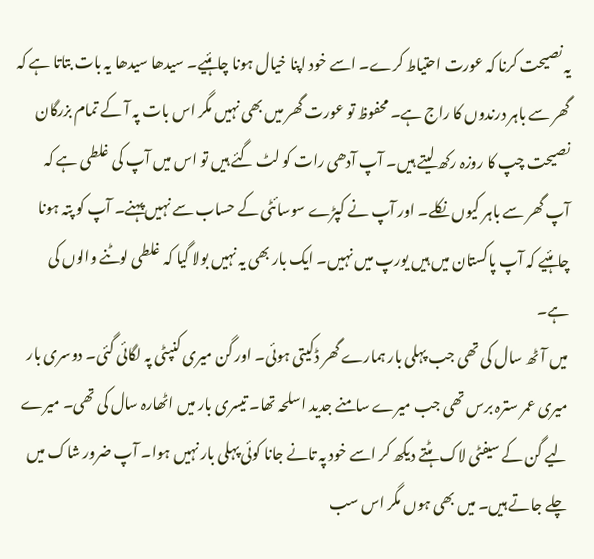یہ نصیحت کرنا کہ عورت احتیاط کرے۔ اسے خود اپنا خیال ہونا چاہئیے۔ سیدھا سیدھا یہ بات بتاتا ہے کہ گھر سے باہر درندوں کا راج ہے۔ محفوظ تو عورت گھر میں بھی نہیں مگر اس بات پہ آ کے تمام بزرگان نصیحت چپ کا روزہ رکھ لیتے ہیں۔ آپ آدھی رات کو لٹ گئے ہیں تو اس میں آپ کی غلطی ہے کہ آپ گھر سے باہر کیوں نکلے۔ اور آپ نے کپڑے سوسائٹی کے حساب سے نہیں پہنے۔ آپ کو پتہ ہونا چاہئیے کہ آپ پاکستان میں ہیں یورپ میں نہیں۔ ایک بار بھی یہ نہیں بولا گیا کہ غلطی لوٹنے والوں کی ہے۔
میں آٹھ سال کی تھی جب پہلی بار ہمارے گھر ڈکیتی ہوئی۔ اور گن میری کنپٹی پہ لگائی گئی۔ دوسری بار میری عمر سترہ برس تھی جب میرے سامنے جدید اسلحہ تھا۔ تیسری بار میں اٹھارہ سال کی تھی۔ میرے لیے گن کے سیفٹی لاک ہٹتے دیکھ کر اسے خود پہ تانے جانا کوئی پہلی بار نہیں ہوا۔ آپ ضرور شاک میں چلے جاتے ہیں۔ میں بھی ہوں مگر اس سب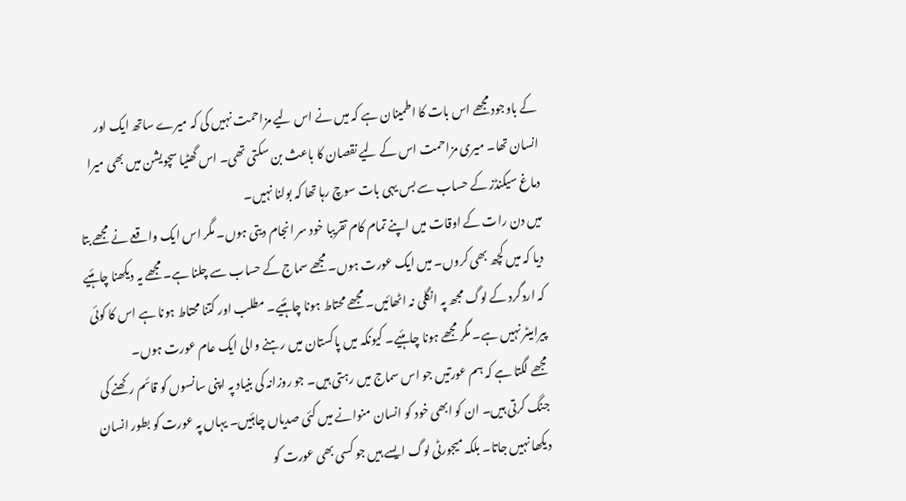کے باوجود مجھے اس بات کا اطمینان ہے کہ میں نے اس لیے مزاحمت نہیں کی کہ میرے ساتھ ایک اور انسان تھا۔ میری مزاحمت اس کے لیے نقصان کا باعث بن سکتی تھی۔ اس گھٹیا سچویشن میں بھی میرا دماغ سیکنڈز کے حساب سے بس یہی بات سوچ رہا تھا کہ بولنا نہیں۔
میں دن رات کے اوقات میں اپنے تمام کام تقریبا خود سر انجام دیتی ہوں۔ مگر اس ایک واقعے نے مجھے بتا دیا کہ میں کچھ بھی کروں۔ میں ایک عورت ہوں۔ مجھے سماج کے حساب سے چلنا ہے۔ مجھے یہ دیکھنا چاہئیے کہ اردگرد کے لوگ مجھ پہ انگلی نہ اٹھائیں۔ مجھے محتاط ہونا چاہئیے۔ مطلب اور کتنا محتاط ہونا ہے اس کا کوئی پیرامیٹر نہیں ہے۔ مگر مجھے ہونا چاہئیے۔ کیونکہ میں پاکستان میں رہنے والی ایک عام عورت ہوں۔
مجھے لگتا ہے کہ ہم عورتیں جو اس سماج میں رہتی ہیں۔ جو روزانہ کی بنیاد پہ اپنی سانسوں کو قائم رکھنے کی جنگ کرتی ہیں۔ ان کو ابھی خود کو انسان منوانے میں کئی صدیاں چاہئیں۔ یہاں پہ عورت کو بطور انسان دیکھا نہیں جاتا۔ بلکہ میجورٹی لوگ ایسے ہیں جو کسی بھی عورت کو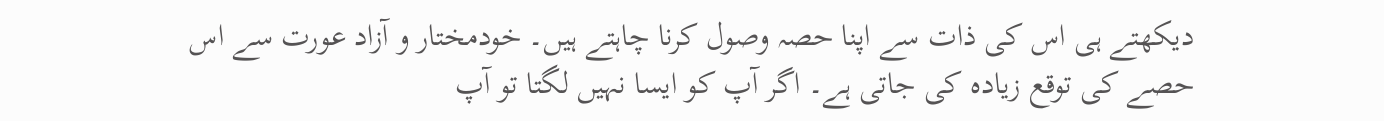دیکھتے ہی اس کی ذات سے اپنا حصہ وصول کرنا چاہتے ہیں۔ خودمختار و آزاد عورت سے اس حصے کی توقع زیادہ کی جاتی ہے۔ اگر آپ کو ایسا نہیں لگتا تو آپ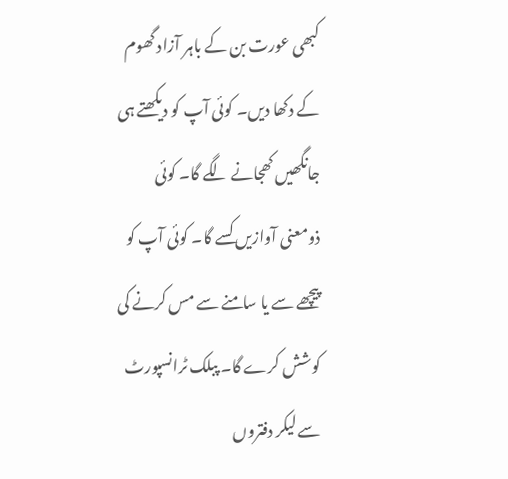کبھی عورت بن کے باہر آزاد گھوم کے دکھا دیں۔ کوئی آپ کو دیکھتے ہی جانگھیں کھجانے لگے گا۔ کوئی ذومعنی آوازیں کسے گا۔ کوئی آپ کو پیچھے سے یا سامنے سے مس کرنے کی کوشش کرے گا۔ پبلک ٹرانسپورٹ سے لیکر دفتروں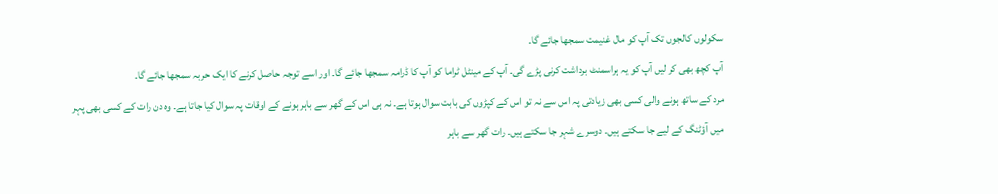سکولوں کالجوں تک آپ کو مال غنیمت سمجھا جائے گا۔
آپ کچھ بھی کر لیں آپ کو یہ ہراسمنٹ برداشت کرنی پڑے گی۔ آپ کے مینٹل ٹراما کو آپ کا ڈرامہ سمجھا جائے گا۔ اور اسے توجہ حاصل کرنے کا ایک حربہ سمجھا جائے گا۔
مرد کے ساتھ ہونے والی کسی بھی زیادتی پہ اس سے نہ تو اس کے کپڑوں کی بابت سوال ہوتا ہے۔ نہ ہی اس کے گھر سے باہر ہونے کے اوقات پہ سوال کیا جاتا ہے۔ وہ دن رات کے کسی بھی پہر میں آؤٹنگ کے لیے جا سکتے ہیں۔ دوسرے شہر جا سکتے ہیں۔ رات گھر سے باہر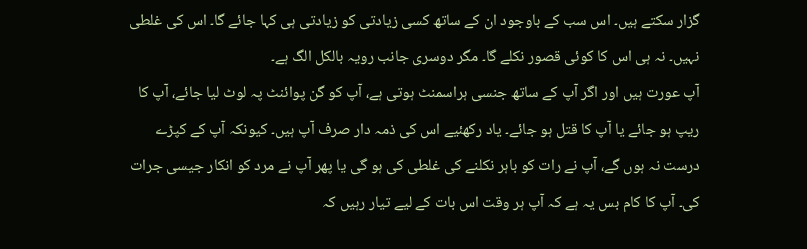گزار سکتے ہیں۔ اس سب کے باوجود ان کے ساتھ کسی زیادتی کو زیادتی ہی کہا جائے گا۔ اس کی غلطی نہیں۔ نہ ہی اس کا کوئی قصور نکلے گا۔ مگر دوسری جانب رویہ بالکل الگ ہے۔
آپ عورت ہیں اور اگر آپ کے ساتھ جنسی ہراسمنٹ ہوتی ہے، آپ کو گن پوائنٹ پہ لوٹ لیا جائے، آپ کا ریپ ہو جائے یا آپ کا قتل ہو جائے۔ یاد رکھئیے اس کی ذمہ دار صرف آپ ہیں۔ کیونکہ آپ کے کپڑے درست نہ ہوں گے، آپ نے رات کو باہر نکلنے کی غلطی کی ہو گی یا پھر آپ نے مرد کو انکار جیسی جرات کی۔ آپ کا کام بس یہ ہے کہ آپ ہر وقت اس بات کے لیے تیار رہیں کہ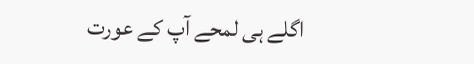اگلے ہی لمحے آپ کے عورت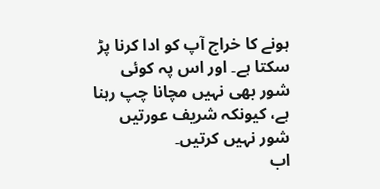ہونے کا خراج آپ کو ادا کرنا پڑ سکتا ہے۔ اور اس پہ کوئی شور بھی نہیں مچانا چپ رہنا ہے، کیونکہ شریف عورتیں شور نہیں کرتیں۔
اب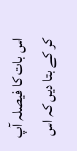اس بات کا فیصلہ آپ کر کے بتا دیں کہ اس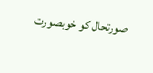صورتحال کو خوبصورت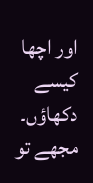اور اچھا کیسے دکھاؤں۔ مجھے تو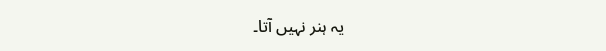یہ ہنر نہیں آتا۔